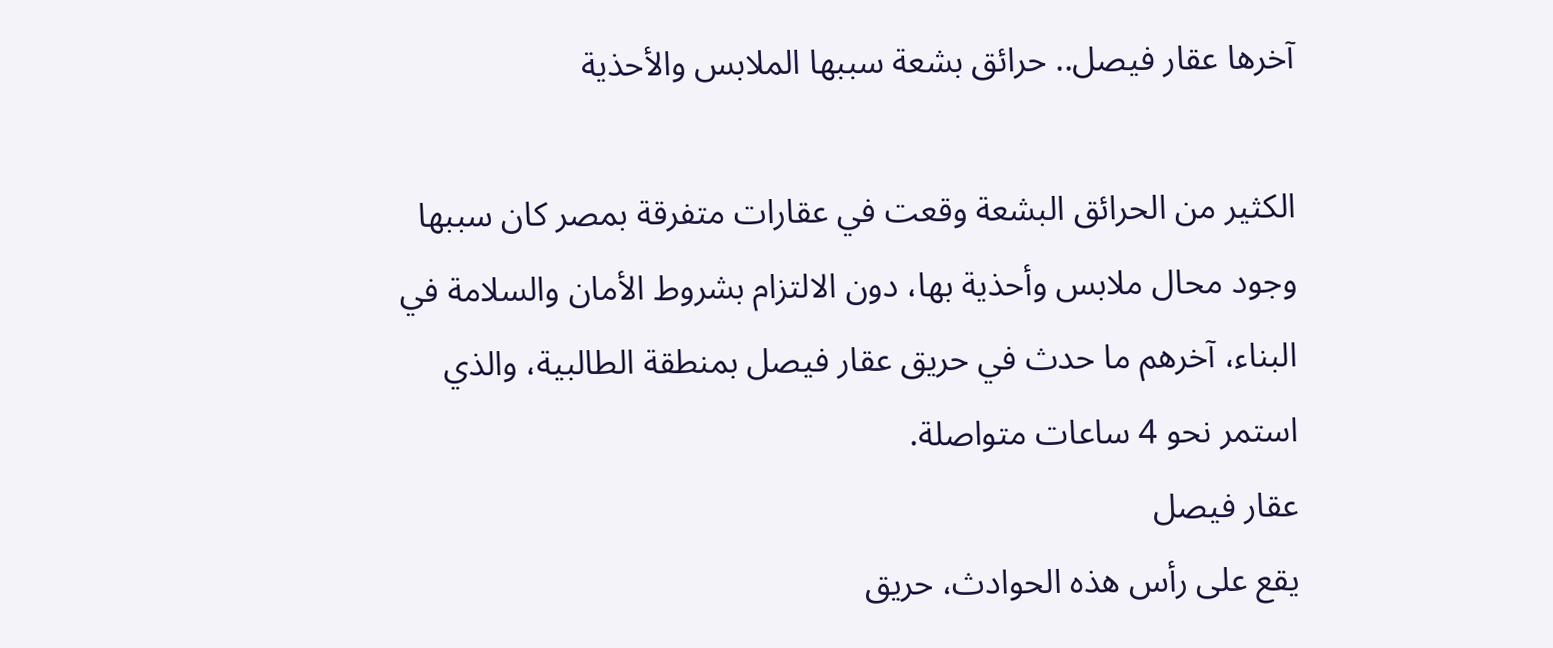آخرها عقار فيصل.. حرائق بشعة سببها الملابس والأحذية

الكثير من الحرائق البشعة وقعت في عقارات متفرقة بمصر كان سببها وجود محال ملابس وأحذية بها، دون الالتزام بشروط الأمان والسلامة في البناء، آخرهم ما حدث في حريق عقار فيصل بمنطقة الطالبية، والذي استمر نحو 4 ساعات متواصلة.
عقار فيصل
يقع على رأس هذه الحوادث، حريق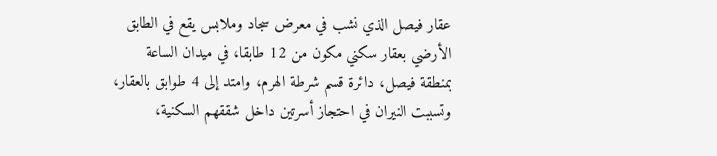عقار فيصل الذي نشب في معرض سجاد وملابس يقع في الطابق الأرضي بعقار سكني مكون من 12 طابقا، في ميدان الساعة بمنطقة فيصل، دائرة قسم شرطة الهرم، وامتد إلى 4 طوابق بالعقار، وتسببت النيران في احتجاز أسرتين داخل شققهم السكنية،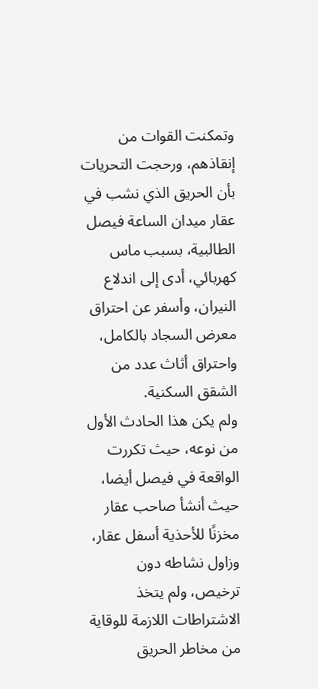وتمكنت القوات من إنقاذهم، ورحجت التحريات بأن الحريق الذي نشب في عقار ميدان الساعة فيصل الطالبية، بسبب ماس كهربائي، أدى إلى اندلاع النيران، وأسفر عن احتراق معرض السجاد بالكامل، واحتراق أثاث عدد من الشقق السكنية.
ولم يكن هذا الحادث الأول من نوعه، حيث تكررت الواقعة في فيصل أيضا، حيث أنشأ صاحب عقار مخزنًا للأحذية أسفل عقار، وزاول نشاطه دون ترخيص، ولم يتخذ الاشتراطات اللازمة للوقاية من مخاطر الحريق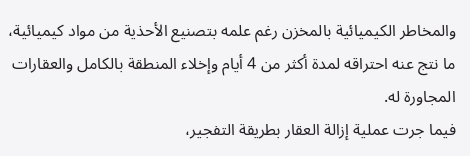والمخاطر الكيميائية بالمخزن رغم علمه بتصنيع الأحذية من مواد كيميائية، ما نتج عنه احتراقه لمدة أكثر من 4 أيام وإخلاء المنطقة بالكامل والعقارات المجاورة له.
فيما جرت عملية إزالة العقار بطريقة التفجير،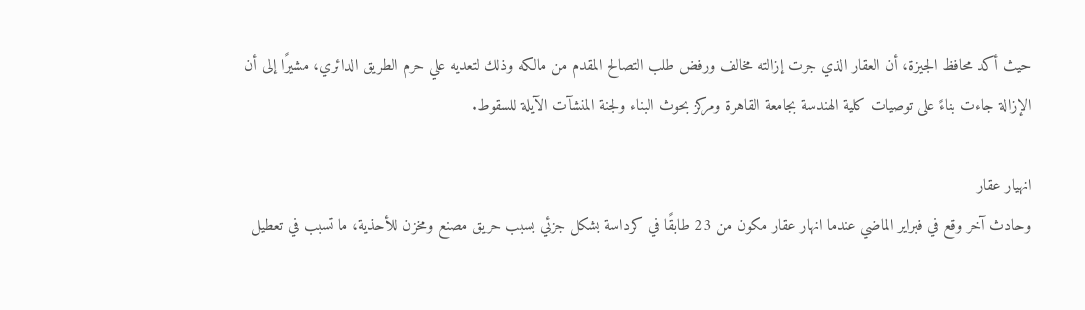حيث أكد محافظ الجيزة، أن العقار الذي جرت إزالته مخالف ورفض طلب التصالح المقدم من مالكه وذلك لتعديه علي حرم الطريق الدائري، مشيرًا إلى أن الإزالة جاءت بناءً على توصيات كلية الهندسة بجامعة القاهرة ومركز بحوث البناء ولجنة المنشآت الآيلة للسقوط.

انهيار عقار
وحادث آخر وقع في فبراير الماضي عندما انهار عقار مكون من 23 طابقًا في كرداسة بشكل جزئي بسبب حريق مصنع ومخزن للأحذية، ما تسبب في تعطيل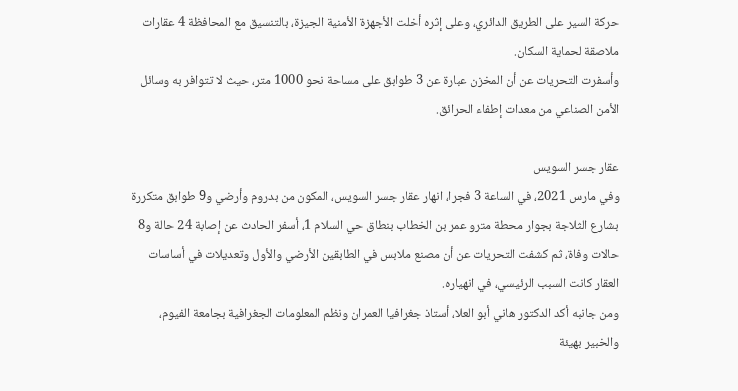حركة السير على الطريق الدائري، وعلى إثره أخلت الأجهزة الأمنية الجيزة، بالتنسيق مع المحافظة 4 عقارات ملاصقة لحماية السكان.
وأسفرت التحريات عن أن المخزن عبارة عن 3 طوابق على مساحة نحو 1000 متر، حيث لا تتوافر به وسائل الأمن الصناعي من معدات إطفاء الحرائق.

عقار جسر السويس
وفي مارس 2021، في الساعة 3 فجرا، انهار عقار جسر السويس، المكون من بدروم وأرضي و9 طوابق متكررة بشارع الثلاجة بجوار محطة مترو عمر بن الخطاب بنطاق حي السلام 1، أسفر الحادث عن إصابة 24 حالة و8 حالات وفاة، ثم كشفت التحريات عن أن مصنع ملابس في الطابقين الأرضي والأول وتعديلات في أساسات العقار كانت السبب الرئيسي، في انهياره.
ومن جانبه أكد الدكتور هاني أبو العلا، أستاذ جغرافيا العمران ونظم المعلومات الجغرافية بجامعة الفيوم، والخبير بهيئة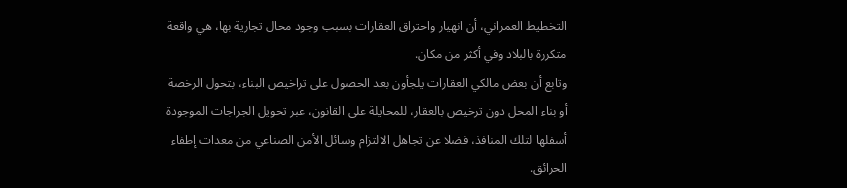التخطيط العمراني، أن انهيار واحتراق العقارات بسبب وجود محال تجارية بها، هي واقعة متكررة بالبلاد وفي أكثر من مكان.
وتابع أن بعض مالكي العقارات يلجأون بعد الحصول على تراخيص البناء، بتحول الرخصة أو بناء المحل دون ترخيص بالعقار، للمحايلة على القانون، عبر تحويل الجراجات الموجودة أسفلها لتلك المنافذ، فضلا عن تجاهل الالتزام وسائل الأمن الصناعي من معدات إطفاء الحرائق.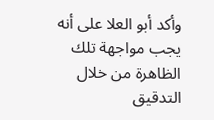وأكد أبو العلا على أنه يجب مواجهة تلك الظاهرة من خلال التدقيق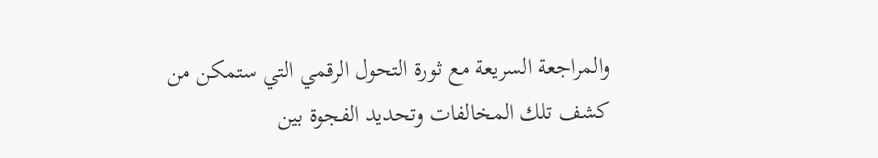والمراجعة السريعة مع ثورة التحول الرقمي التي ستمكن من كشف تلك المخالفات وتحديد الفجوة بين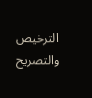الترخيص والتصريح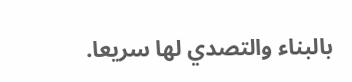بالبناء والتصدي لها سريعا.